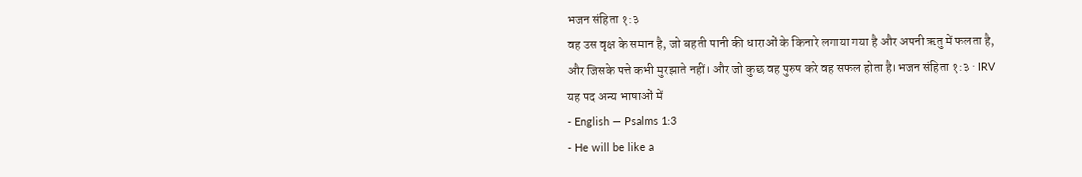भजन संहिता १:३
वह उस वृक्ष के समान है, जो बहती पानी की धाराओं के किनारे लगाया गया है और अपनी ऋतु में फलता है, और जिसके पत्ते कभी मुरझाते नहीं। और जो कुछ वह पुरुष करे वह सफल होता है।भजन संहिता १:३ · IRV
यह पद अन्य भाषाओं में
- English — Psalms 1:3
- He will be like a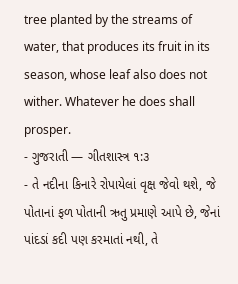tree planted by the streams of water, that produces its fruit in its season, whose leaf also does not wither. Whatever he does shall prosper.
- ગુજરાતી — ગીતશાસ્ત્ર ૧:૩
- તે નદીના કિનારે રોપાયેલાં વૃક્ષ જેવો થશે, જે પોતાનાં ફળ પોતાની ઋતુ પ્રમાણે આપે છે, જેનાં પાંદડાં કદી પણ કરમાતાં નથી, તે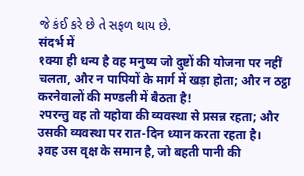જે કંઈ કરે છે તે સફળ થાય છે.
संदर्भ में
१क्या ही धन्य है वह मनुष्य जो दुष्टों की योजना पर नहीं चलता, और न पापियों के मार्ग में खड़ा होता; और न ठट्ठा करनेवालों की मण्डली में बैठता है!
२परन्तु वह तो यहोवा की व्यवस्था से प्रसन्न रहता; और उसकी व्यवस्था पर रात-दिन ध्यान करता रहता है।
३वह उस वृक्ष के समान है, जो बहती पानी की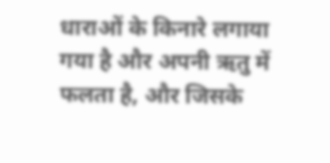धाराओं के किनारे लगाया गया है और अपनी ऋतु में फलता है, और जिसके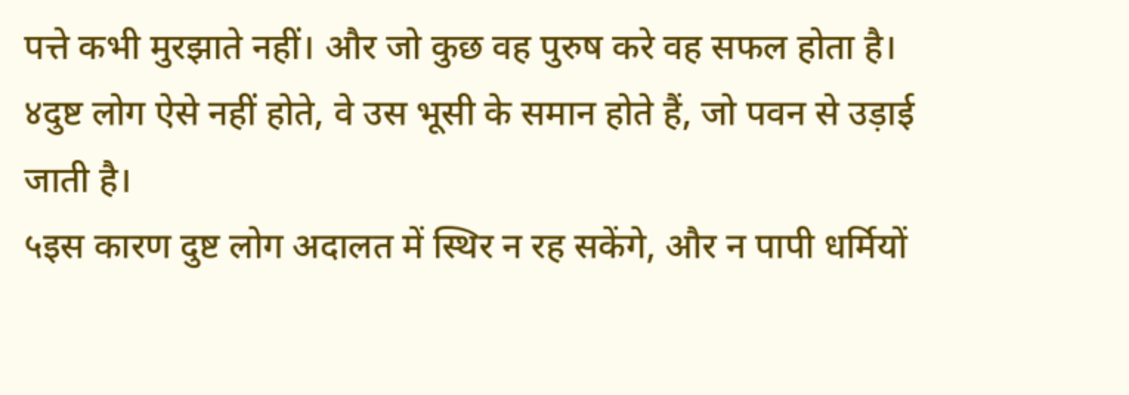पत्ते कभी मुरझाते नहीं। और जो कुछ वह पुरुष करे वह सफल होता है।
४दुष्ट लोग ऐसे नहीं होते, वे उस भूसी के समान होते हैं, जो पवन से उड़ाई जाती है।
५इस कारण दुष्ट लोग अदालत में स्थिर न रह सकेंगे, और न पापी धर्मियों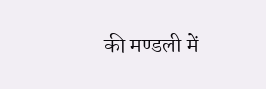की मण्डली में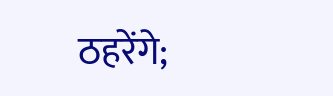ठहरेंगे;